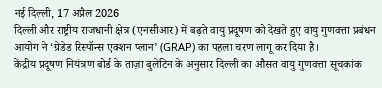नई दिल्ली, 17 अप्रैल 2026
दिल्ली और राष्ट्रीय राजधानी क्षेत्र (एनसीआर) में बढ़ते वायु प्रदूषण को देखते हुए वायु गुणवत्ता प्रबंधन आयोग ने ‘ग्रेडेड रिस्पॉन्स एक्शन प्लान’ (GRAP) का पहला चरण लागू कर दिया है।
केंद्रीय प्रदूषण नियंत्रण बोर्ड के ताज़ा बुलेटिन के अनुसार दिल्ली का औसत वायु गुणवत्ता सूचकांक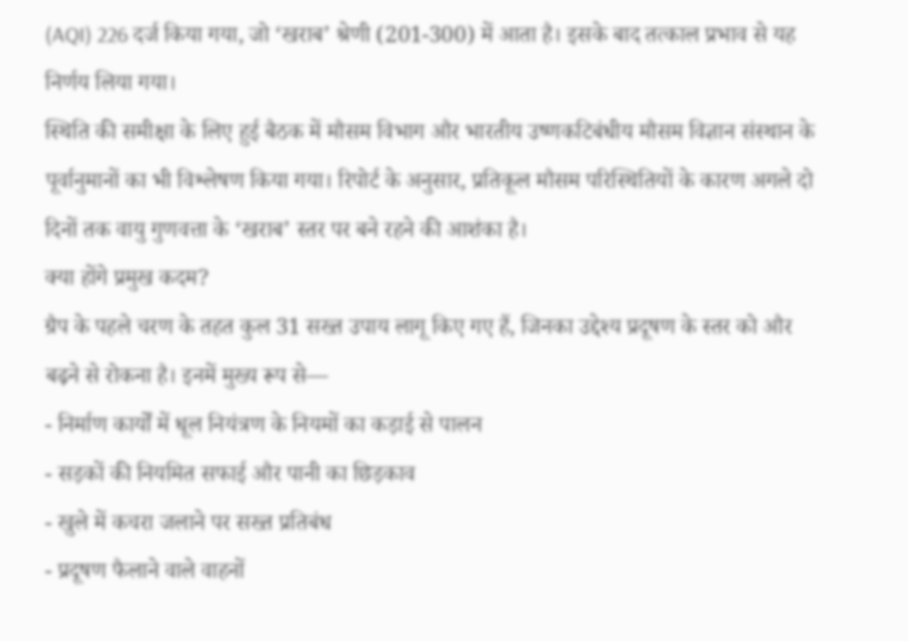(AQI) 226 दर्ज किया गया, जो ‘खराब’ श्रेणी (201-300) में आता है। इसके बाद तत्काल प्रभाव से यह निर्णय लिया गया।
स्थिति की समीक्षा के लिए हुई बैठक में मौसम विभाग और भारतीय उष्णकटिबंधीय मौसम विज्ञान संस्थान के पूर्वानुमानों का भी विश्लेषण किया गया। रिपोर्ट के अनुसार, प्रतिकूल मौसम परिस्थितियों के कारण अगले दो दिनों तक वायु गुणवत्ता के ‘खराब’ स्तर पर बने रहने की आशंका है।
क्या होंगे प्रमुख कदम?
ग्रैप के पहले चरण के तहत कुल 31 सख्त उपाय लागू किए गए हैं, जिनका उद्देश्य प्रदूषण के स्तर को और बढ़ने से रोकना है। इनमें मुख्य रूप से—
- निर्माण कार्यों में धूल नियंत्रण के नियमों का कड़ाई से पालन
- सड़कों की नियमित सफाई और पानी का छिड़काव
- खुले में कचरा जलाने पर सख्त प्रतिबंध
- प्रदूषण फैलाने वाले वाहनों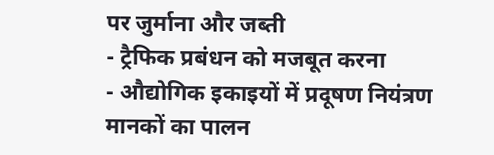पर जुर्माना और जब्ती
- ट्रैफिक प्रबंधन को मजबूत करना
- औद्योगिक इकाइयों में प्रदूषण नियंत्रण मानकों का पालन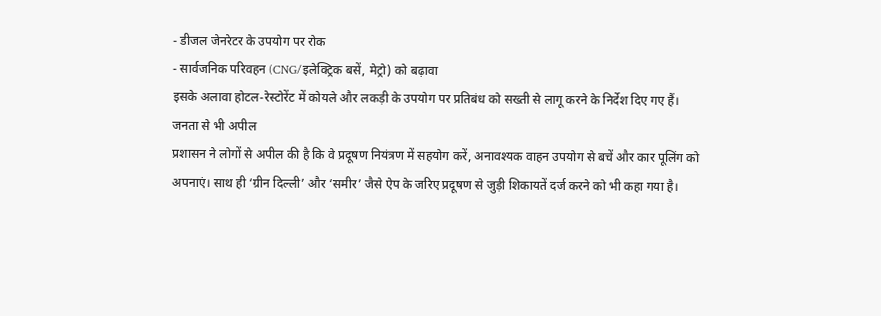- डीजल जेनरेटर के उपयोग पर रोक
- सार्वजनिक परिवहन (CNG/इलेक्ट्रिक बसें, मेट्रो) को बढ़ावा
इसके अलावा होटल-रेस्टोरेंट में कोयले और लकड़ी के उपयोग पर प्रतिबंध को सख्ती से लागू करने के निर्देश दिए गए हैं।
जनता से भी अपील
प्रशासन ने लोगों से अपील की है कि वे प्रदूषण नियंत्रण में सहयोग करें, अनावश्यक वाहन उपयोग से बचें और कार पूलिंग को अपनाएं। साथ ही ‘ग्रीन दिल्ली’ और ‘समीर’ जैसे ऐप के जरिए प्रदूषण से जुड़ी शिकायतें दर्ज करने को भी कहा गया है।